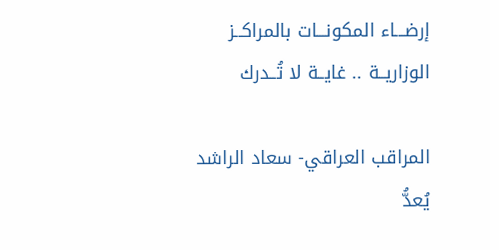إرضـــاء المكونـــات بالمراكــز الوزاريــة .. غايــة لا تُــدرك

المراقب العراقي- سعاد الراشد
يُعدُّ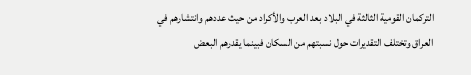التركمان القومية الثالثة في البلاد بعد العرب والأكراد من حيث عددهم وانتشارهم في العراق وتختلف التقديرات حول نسبتهم من السكان فبينما يقدرهم البعض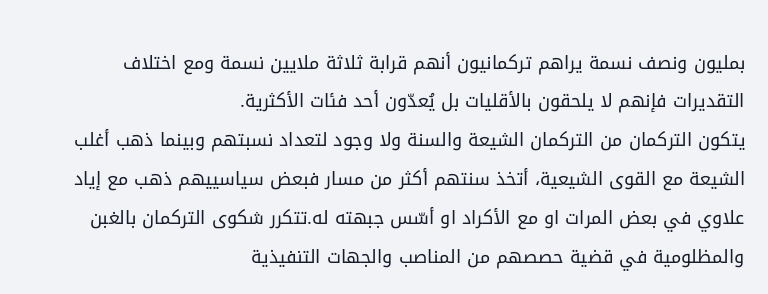بمليون ونصف نسمة يراهم تركمانيون أنهم قرابة ثلاثة ملايين نسمة ومع اختلاف التقديرات فإنهم لا يلحقون بالأقليات بل يُعدّون أحد فئات الأكثرية.
يتكون التركمان من التركمان الشيعة والسنة ولا وجود لتعداد نسبتهم وبينما ذهب أغلب الشيعة مع القوى الشيعية، أتخذ سنتهم أكثر من مسار فبعض سياسييهم ذهب مع إياد علاوي في بعض المرات او مع الأكراد او أسّس جبهته له.تتكرر شكوى التركمان بالغبن والمظلومية في قضية حصصهم من المناصب والجهات التنفيذية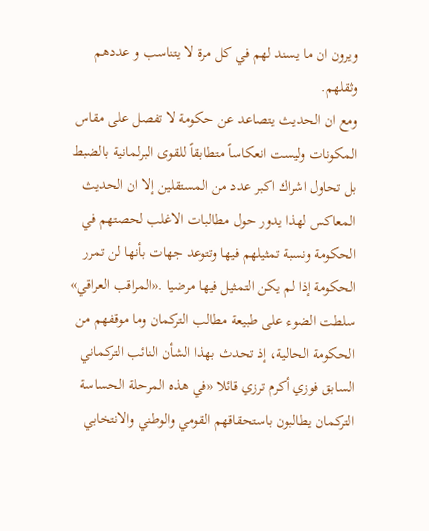ويرون ان ما يسند لهم في كل مرة لا يتناسب و عددهم وثقلهم.
ومع ان الحديث يتصاعد عن حكومة لا تفصل على مقاس المكونات وليست انعكاساً متطابقاً للقوى البرلمانية بالضبط بل تحاول اشراك اكبر عدد من المستقلين إلا ان الحديث المعاكس لهذا يدور حول مطالبات الاغلب لحصتهم في الحكومة ونسبة تمثيلهم فيها وتتوعد جهات بأنها لن تمرر الحكومة إذا لم يكن التمثيل فيها مرضيا .«المراقب العراقي» سلطت الضوء على طبيعة مطالب التركمان وما موقفهم من الحكومة الحالية، إذ تحدث بهذا الشأن النائب التركماني السابق فوزي أكرم ترزي قائلا «في هذه المرحلة الحساسة التركمان يطالبون باستحقاقهم القومي والوطني والانتخابي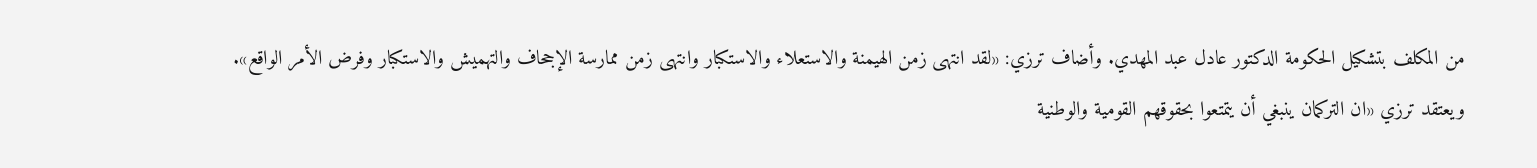من المكلف بتشكيل الحكومة الدكتور عادل عبد المهدي. وأضاف ترزي: «لقد انتهى زمن الهيمنة والاستعلاء والاستكبار وانتهى زمن ممارسة الإجحاف والتهميش والاستكبار وفرض الأمر الواقع».
ويعتقد ترزي «ان التركمان ينبغي أن يتمتعوا بحقوقهم القومية والوطنية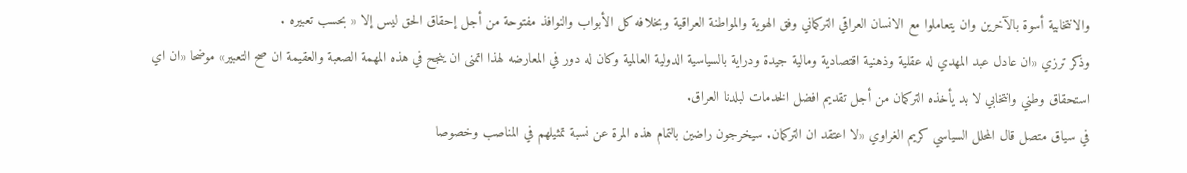والانتخابية أسوة بالآخرين وان يتعاملوا مع الانسان العراقي التركماني وفق الهوية والمواطنة العراقية وبخلافه كل الأبواب والنوافذ مفتوحة من أجل إحقاق الحق ليس إلا « بحسب تعبيره .
وذكر ترزي «ان عادل عبد المهدي له عقلية وذهنية اقتصادية ومالية جيدة ودراية بالسياسية الدولية العالمية وكان له دور في المعارضه لهذا اتمنى ان ينجح في هذه المهمة الصعبة والعقيمة ان صح التعبير» موضحا «ان اي استحقاق وطني وانتخابي لا بد يأخذه التركمان من أجل تقديم افضل الخدمات لبلدنا العراق.
في سياق متصل قال المحلل السياسي كريم الغراوي «لا اعتقد ان التركمان. سيخرجون راضين بالتمام هذه المرة عن نسبة تمثيلهم في المناصب وخصوصا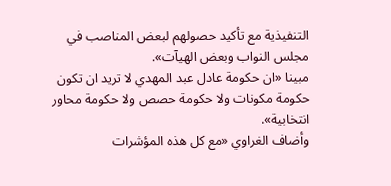التنفيذية مع تأكيد حصولهم لبعض المناصب في مجلس النواب وبعض الهيآت».
مبينا «ان حكومة عادل عبد المهدي لا تريد ان تكون حكومة مكونات ولا حكومة حصص ولا حكومة محاور انتخابية».
وأضاف الغراوي «مع كل هذه المؤشرات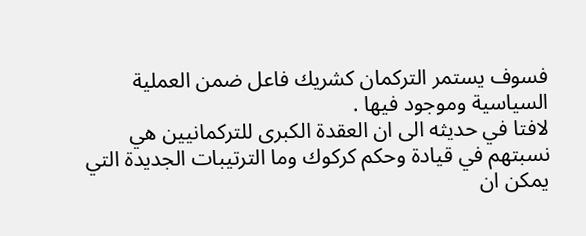فسوف يستمر التركمان كشريك فاعل ضمن العملية السياسية وموجود فيها .
لافتا في حديثه الى ان العقدة الكبرى للتركمانيين هي نسبتهم في قيادة وحكم كركوك وما الترتيبات الجديدة التي يمكن ان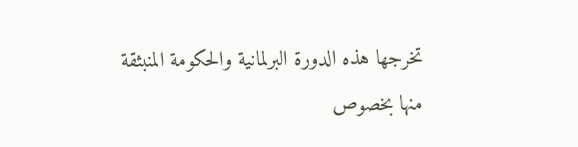تخرجها هذه الدورة البرلمانية والحكومة المنبثقة منها بخصوص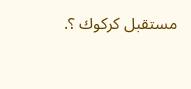مستقبل كركوك ؟.